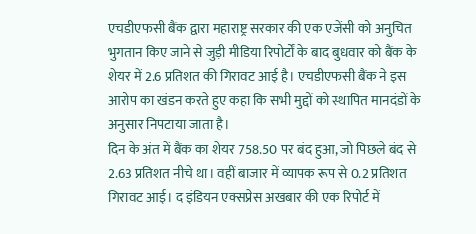एचडीएफसी बैंक द्वारा महाराष्ट्र सरकार की एक एजेंसी को अनुचित भुगतान किए जाने से जुड़ी मीडिया रिपोर्टों के बाद बुधवार को बैंक के शेयर में 2.6 प्रतिशत की गिरावट आई है। एचडीएफसी बैंक ने इस आरोप का खंडन करते हुए कहा कि सभी मुद्दों को स्थापित मानदंडों के अनुसार निपटाया जाता है।
दिन के अंत में बैंक का शेयर 758.50 पर बंद हुआ, जो पिछले बंद से 2.63 प्रतिशत नीचे था। वहीं बाजार में व्यापक रूप से 0.2 प्रतिशत गिरावट आई। द इंडियन एक्सप्रेस अखबार की एक रिपोर्ट में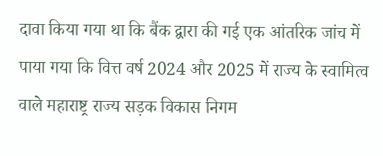दावा किया गया था कि बैंक द्वारा की गई एक आंतरिक जांच में पाया गया कि वित्त वर्ष 2024 और 2025 में राज्य के स्वामित्व वाले महाराष्ट्र राज्य सड़क विकास निगम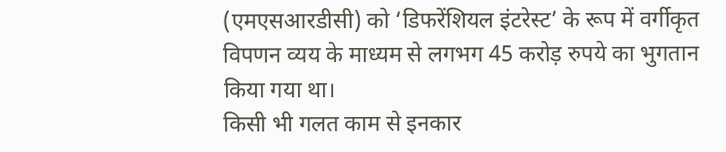(एमएसआरडीसी) को ‘डिफरेंशियल इंटरेस्ट’ के रूप में वर्गीकृत विपणन व्यय के माध्यम से लगभग 45 करोड़ रुपये का भुगतान किया गया था।
किसी भी गलत काम से इनकार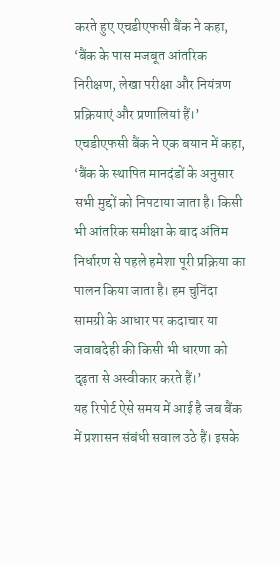करते हुए एचडीएफसी बैंक ने कहा, ‘बैंक के पास मजबूत आंतरिक निरीक्षण, लेखा परीक्षा और नियंत्रण प्रक्रियाएं और प्रणालियां हैं।’ एचडीएफसी बैंक ने एक बयान में कहा, ‘बैंक के स्थापित मानदंडों के अनुसार सभी मुद्दों को निपटाया जाता है। किसी भी आंतरिक समीक्षा के बाद अंतिम निर्धारण से पहले हमेशा पूरी प्रक्रिया का पालन किया जाता है। हम चुनिंदा सामग्री के आधार पर कदाचार या जवाबदेही की किसी भी धारणा को दृढ़ता से अस्वीकार करते हैं।’
यह रिपोर्ट ऐसे समय में आई है जब बैंक में प्रशासन संबंधी सवाल उठे हैं। इसके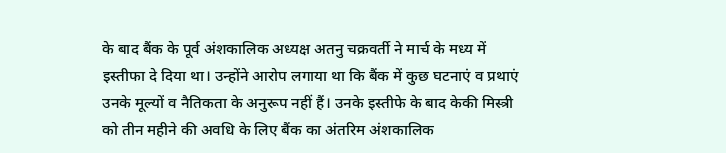के बाद बैंक के पूर्व अंशकालिक अध्यक्ष अतनु चक्रवर्ती ने मार्च के मध्य में इस्तीफा दे दिया था। उन्होंने आरोप लगाया था कि बैंक में कुछ घटनाएं व प्रथाएं उनके मूल्यों व नैतिकता के अनुरूप नहीं हैं। उनके इस्तीफे के बाद केकी मिस्त्री को तीन महीने की अवधि के लिए बैंक का अंतरिम अंशकालिक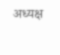अध्यक्ष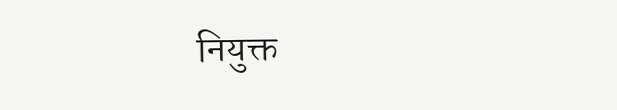नियुक्त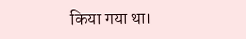किया गया था।